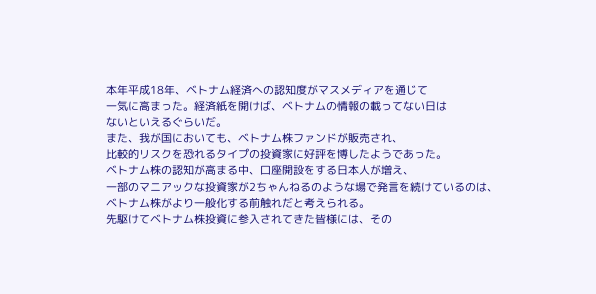本年平成18年、ベトナム経済への認知度がマスメディアを通じて
一気に高まった。経済紙を開けば、ベトナムの情報の載ってない日は
ないといえるぐらいだ。
また、我が国においても、ベトナム株ファンドが販売され、
比較的リスクを恐れるタイプの投資家に好評を博したようであった。
ベトナム株の認知が高まる中、口座開設をする日本人が増え、
一部のマニアックな投資家が2ちゃんねるのような場で発言を続けているのは、
ベトナム株がより一般化する前触れだと考えられる。
先駆けてベトナム株投資に参入されてきた皆様には、その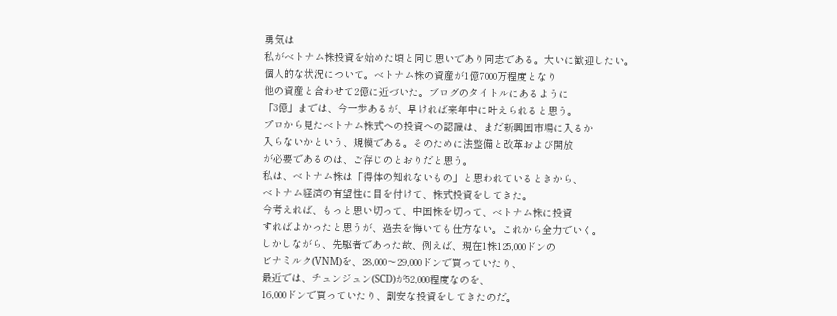勇気は
私がベトナム株投資を始めた頃と同じ思いであり同志である。大いに歓迎したい。
個人的な状況について。ベトナム株の資産が1億7000万程度となり
他の資産と合わせて2億に近づいた。ブログのタイトルにあるように
「3億」までは、今一歩あるが、早ければ来年中に叶えられると思う。
プロから見たベトナム株式への投資への認識は、まだ新興国市場に入るか
入らないかという、規模である。そのために法整備と改革および開放
が必要であるのは、ご存じのとおりだと思う。
私は、ベトナム株は「得体の知れないもの」と思われているときから、
ベトナム経済の有望性に目を付けて、株式投資をしてきた。
今考えれば、もっと思い切って、中国株を切って、ベトナム株に投資
すればよかったと思うが、過去を悔いても仕方ない。これから全力でいく。
しかしながら、先駆者であった故、例えば、現在1株125,000ドンの
ビナミルク(VNM)を、28,000〜29,000ドンで買っていたり、
最近では、チュンジュン(SCD)が52,000程度なのを、
16,000ドンで買っていたり、割安な投資をしてきたのだ。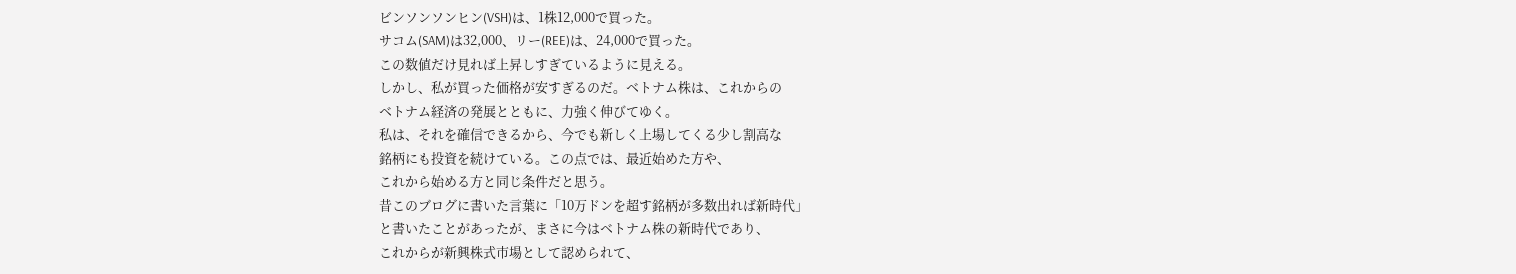ビンソンソンヒン(VSH)は、1株12,000で買った。
サコム(SAM)は32,000、リー(REE)は、24,000で買った。
この数値だけ見れば上昇しすぎているように見える。
しかし、私が買った価格が安すぎるのだ。ベトナム株は、これからの
ベトナム経済の発展とともに、力強く伸びてゆく。
私は、それを確信できるから、今でも新しく上場してくる少し割高な
銘柄にも投資を続けている。この点では、最近始めた方や、
これから始める方と同じ条件だと思う。
昔このブログに書いた言葉に「10万ドンを超す銘柄が多数出れば新時代」
と書いたことがあったが、まさに今はベトナム株の新時代であり、
これからが新興株式市場として認められて、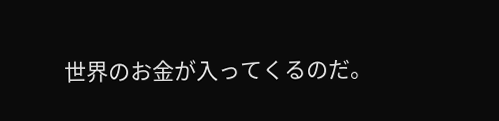世界のお金が入ってくるのだ。